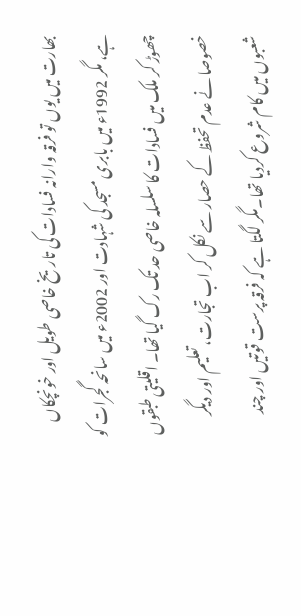بھارت میں یوں تو فرقہ وارانہ فسادات کی تاریخ خاصی طویل اور خونچکاں ہے، مگر 1992ء میں بابری مسجد کی شہادت اور 2002ء میں سانحہ گجرات کو چھوڑ کر ملک میں فسادات کا سلسلہ خاصی حد تک رک گیا تھا۔ اقلیتی طبقوں خصوصا نے عدم تحفظ کے حصار سے نکل کر اب تجارت، تعلیم اور دیگر شعبوں میں کام شروع کردیا تھا۔مگر لگتا ہے کہ فرقہ پرست قوتیں اور چند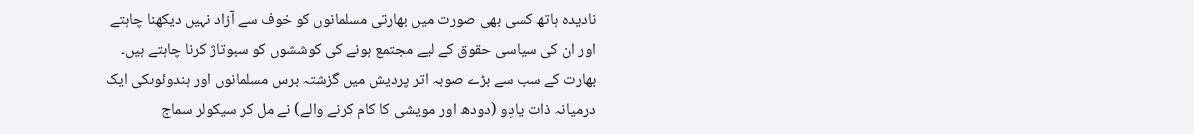نادیدہ ہاتھ کسی بھی صورت میں بھارتی مسلمانوں کو خوف سے آزاد نہیں دیکھنا چاہتے اور ان کی سیاسی حقوق کے لیے مجتمع ہونے کی کوششوں کو سبوتاژ کرنا چاہتے ہیں۔ بھارت کے سب سے بڑے صوبہ اتر پردیش میں گزشتہ برس مسلمانوں اور ہندوئوںکی ایک درمیانہ ذات یادِو (دودھ اور مویشی کا کام کرنے والے) نے مل کر سیکولر سماج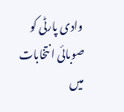وادی پارٹی کو صوبائی انتخابات میں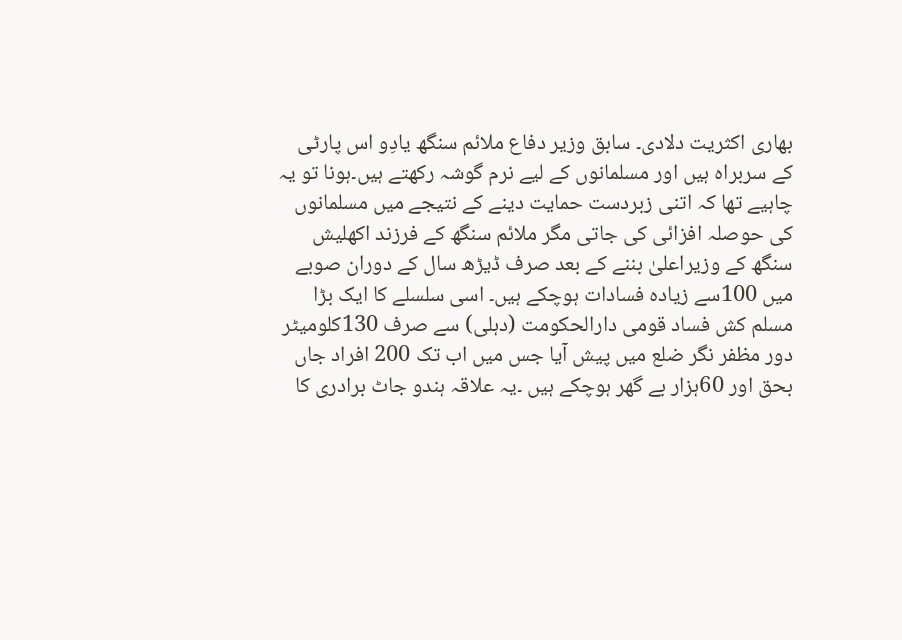بھاری اکثریت دلادی۔ سابق وزیر دفاع ملائم سنگھ یادِو اس پارٹی کے سربراہ ہیں اور مسلمانوں کے لیے نرم گوشہ رکھتے ہیں۔ہونا تو یہ چاہیے تھا کہ اتنی زبردست حمایت دینے کے نتیجے میں مسلمانوں کی حوصلہ افزائی کی جاتی مگر ملائم سنگھ کے فرزند اکھلیش سنگھ کے وزیراعلیٰ بننے کے بعد صرف ڈیڑھ سال کے دوران صوبے میں 100سے زیادہ فسادات ہوچکے ہیں۔ اسی سلسلے کا ایک بڑا مسلم کش فساد قومی دارالحکومت (دہلی) سے صرف 130کلومیٹر دور مظفر نگر ضلع میں پیش آیا جس میں اب تک 200 افراد جاں بحق اور 60ہزار بے گھر ہوچکے ہیں ۔یہ علاقہ ہندو جاٹ برادری کا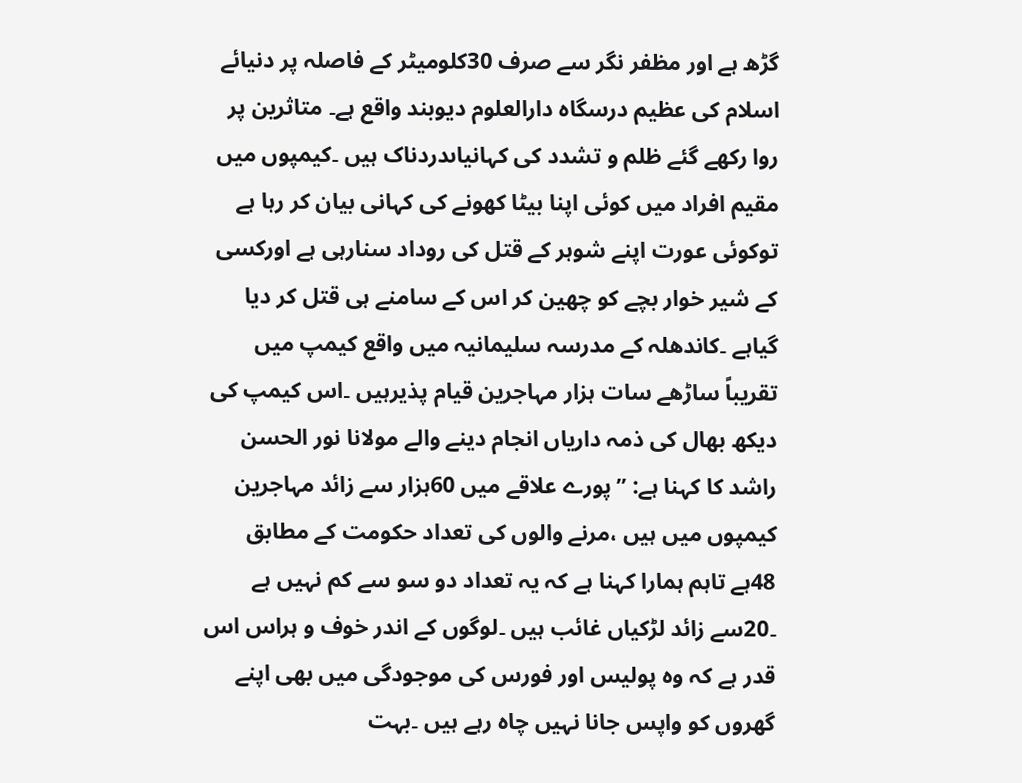گڑھ ہے اور مظفر نگر سے صرف 30کلومیٹر کے فاصلہ پر دنیائے اسلام کی عظیم درسگاہ دارالعلوم دیوبند واقع ہے۔ متاثرین پر روا رکھے گئے ظلم و تشدد کی کہانیاںدردناک ہیں ۔کیمپوں میں مقیم افراد میں کوئی اپنا بیٹا کھونے کی کہانی بیان کر رہا ہے توکوئی عورت اپنے شوہر کے قتل کی روداد سنارہی ہے اورکسی کے شیر خوار بچے کو چھین کر اس کے سامنے ہی قتل کر دیا گیاہے ۔کاندھلہ کے مدرسہ سلیمانیہ میں واقع کیمپ میں تقریباً ساڑھے سات ہزار مہاجرین قیام پذیرہیں ۔اس کیمپ کی دیکھ بھال کی ذمہ داریاں انجام دینے والے مولانا نور الحسن راشد کا کہنا ہے: ’’پورے علاقے میں 60ہزار سے زائد مہاجرین کیمپوں میں ہیں ،مرنے والوں کی تعداد حکومت کے مطابق 48ہے تاہم ہمارا کہنا ہے کہ یہ تعداد دو سو سے کم نہیں ہے ۔20سے زائد لڑکیاں غائب ہیں ۔لوگوں کے اندر خوف و ہراس اس قدر ہے کہ وہ پولیس اور فورس کی موجودگی میں بھی اپنے گھروں کو واپس جانا نہیں چاہ رہے ہیں ۔بہت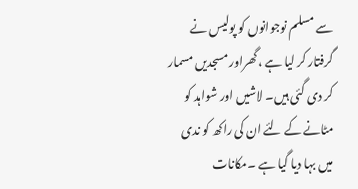سے مسلم نوجوانوں کو پولیس نے گرفتار کر لیا ہے ،گھراور مسجدیں مسمار کر دی گئی ہیں۔ لاشیں اور شواہد کو مٹانے کے لئے ان کی راکھ کو ندی میں بہا دیا گیا ہے ۔مکانات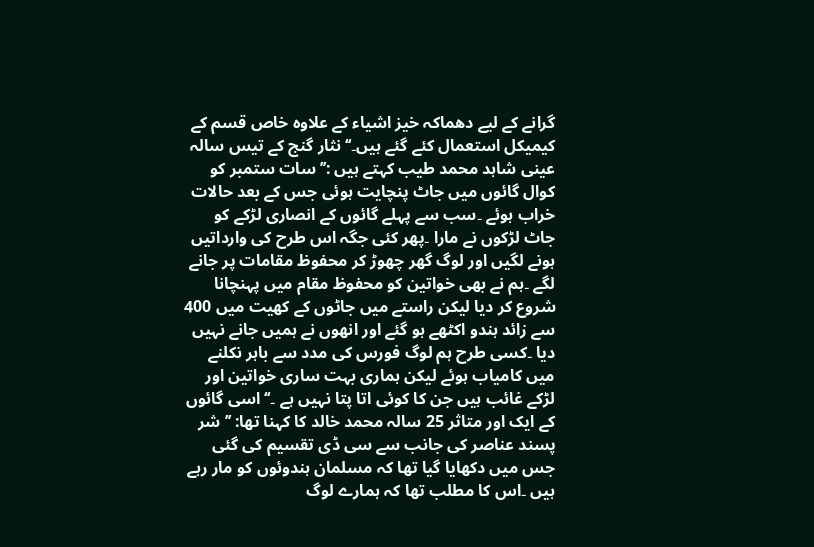گرانے کے لیے دھماکہ خیز اشیاء کے علاوہ خاص قسم کے کیمیکل استعمال کئے گئے ہیں۔‘‘ نثار گنج کے تیس سالہ عینی شاہد محمد طیب کہتے ہیں :’’سات ستمبر کو کوال گائوں میں جاٹ پنچایت ہوئی جس کے بعد حالات خراب ہوئے ۔سب سے پہلے گائوں کے انصاری لڑکے کو جاٹ لڑکوں نے مارا ۔پھر کئی جگہ اس طرح کی وارداتیں ہونے لگیں اور لوگ گھر چھوڑ کر محفوظ مقامات پر جانے لگے ۔ہم نے بھی خواتین کو محفوظ مقام میں پہنچانا شروع کر دیا لیکن راستے میں جاٹوں کے کھیت میں 400 سے زائد ہندو اکٹھے ہو گئے اور انھوں نے ہمیں جانے نہیں دیا ۔کسی طرح ہم لوگ فورس کی مدد سے باہر نکلنے میں کامیاب ہوئے لیکن ہماری بہت ساری خواتین اور لڑکے غائب ہیں جن کا کوئی اتا پتا نہیں ہے ۔‘‘ اسی گائوں کے ایک اور متاثر 25 سالہ محمد خالد کا کہنا تھا: ’’ شر پسند عناصر کی جانب سے سی ڈی تقسیم کی گئی جس میں دکھایا گیا تھا کہ مسلمان ہندوئوں کو مار رہے ہیں ۔اس کا مطلب تھا کہ ہمارے لوگ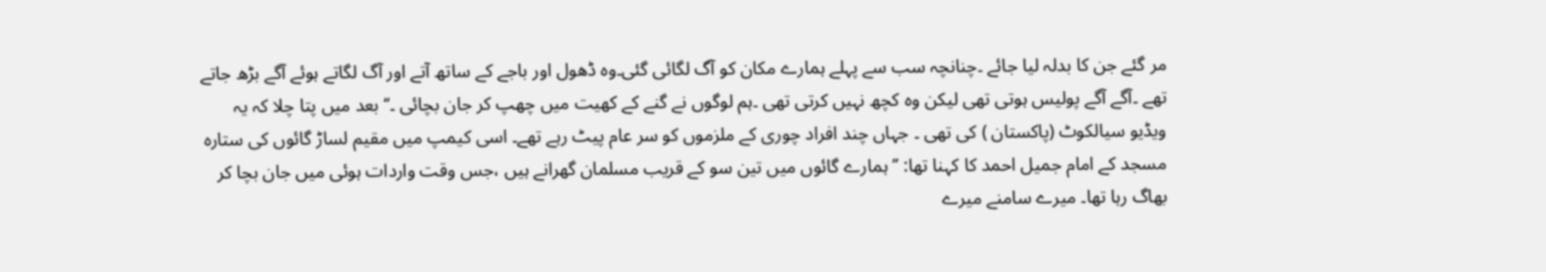مر گئے جن کا بدلہ لیا جائے ۔چنانچہ سب سے پہلے ہمارے مکان کو آگ لگائی گئی۔وہ ڈھول اور باجے کے ساتھ آتے اور آگ لگاتے ہوئے آگے بڑھ جاتے تھے ۔آگے آگے پولیس ہوتی تھی لیکن وہ کچھ نہیں کرتی تھی ۔ہم لوگوں نے گنے کے کھیت میں چھپ کر جان بچائی ۔‘‘ بعد میں پتا چلا کہ یہ ویڈیو سیالکوٹ (پاکستان ) کی تھی ۔ جہاں چند افراد چوری کے ملزموں کو سر عام پیٹ رہے تھے۔ اسی کیمپ میں مقیم لساڑ گائوں کی ستارہ مسجد کے امام جمیل احمد کا کہنا تھا: ’’ ہمارے گائوں میں تین سو کے قریب مسلمان گھرانے ہیں ،جس وقت واردات ہوئی میں جان بچا کر بھاگ رہا تھا۔ میرے سامنے میرے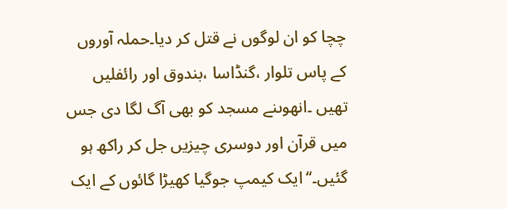چچا کو ان لوگوں نے قتل کر دیا۔حملہ آوروں کے پاس تلوار ،گنڈاسا ،بندوق اور رائفلیں تھیں ۔انھوںنے مسجد کو بھی آگ لگا دی جس میں قرآن اور دوسری چیزیں جل کر راکھ ہو گئیں۔‘‘ایک کیمپ جوگیا کھیڑا گائوں کے ایک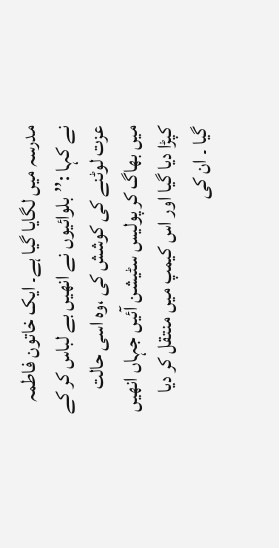مدرسہ میں لگایا گیا ہے۔ ایک خاتون فاطمہ نے کہا :’’بلوائیوں نے انھیں بے لباس کر کے عزت لوٹنے کی کوشش کی ،وہ اسی حالت میں بھاگ کر پولیس سٹیشن آئیں جہاں انھیں کپڑا دیا گیا اور اس کیمپ میں منتقل کر دیا گیا ۔ ان کی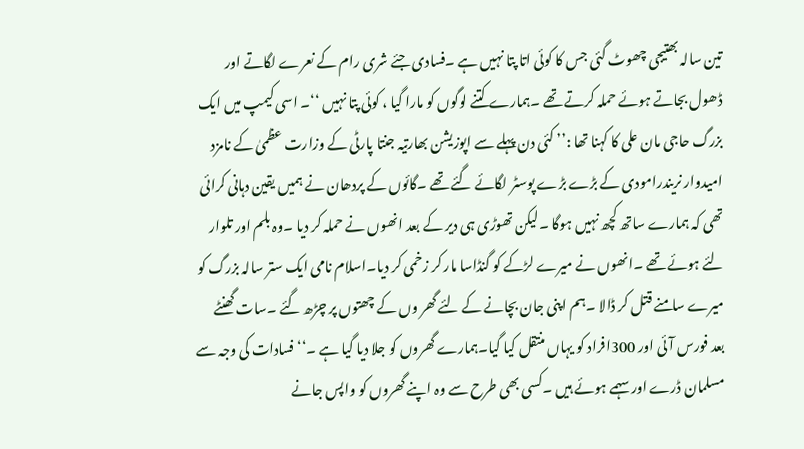تین سالہ بھتیجی چھوٹ گئی جس کا کوئی اتا پتا نہیں ہے ۔فسادی جئے شری رام کے نعرے لگاتے اور ڈھول بجاتے ہوئے حملہ کرتے تھے ۔ہمارے کتنے لوگوں کو مارا گیا ، کوئی پتا نہیں ‘‘۔ اسی کیمپ میں ایک بزرگ حاجی مان علی کا کہنا تھا :’’ کئی دن پہلے سے اپوزیشن بھارتیہ جنتا پارٹی کے وزارت عظمیٰ کے نامزد امیدوار نریندرامودی کے بڑے بڑے پوسٹر لگائے گئے تھے ۔گائوں کے پردھان نے ہمیں یقین دہانی کرائی تھی کہ ہمارے ساتھ کچھ نہیں ہوگا ۔لیکن تھوڑی ہی دیر کے بعد انھوں نے حملہ کر دیا ۔وہ بلم اور تلوار لئے ہوئے تھے ۔انھوں نے میرے لڑکے کو گنڈاسا مار کر زخمی کر دیا۔اسلام نامی ایک ستر سالہ بزرگ کو میرے سامنے قتل کر ڈالا ۔ہم اپنی جان بچانے کے لئے گھر وں کے چھتوں پر چڑھ گئے ۔سات گھنٹے بعد فورس آئی اور 300افراد کو یہاں منتقل کیا گیا۔ہمارے گھروں کو جلا دیا گیا ہے ۔‘‘ فسادات کی وجہ سے مسلمان ڈرے اور سہمے ہوئے ہیں ۔کسی بھی طرح سے وہ اپنے گھروں کو واپس جانے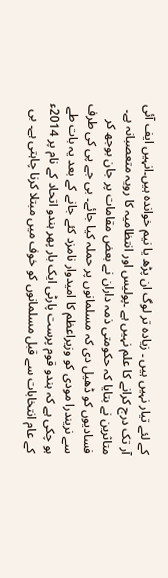کے لئے تیار نہیں ہیں ۔ زیادہ تر لوگ ان پڑھ یا نیم خواندہ ہیں۔انہیں ایف آئی آر تک درج کرانے کا علم نہیں ہے ۔پولیس اور انتظامیہ کا رویہ متعصبانہ ہے۔ متاثرین نے بتایا کہ حکومتی ذمہ داران نے بعض مقامات پر جان بوجھ کر فسادیوں کو ڈھیل دی کہ مسلمانوں پر حملہ کیا جائے۔ بی جے پی کی طرف سے نریندرا مودی کو وزیراعظم کا امیدوار نامزد کئے جانے کے بعد یہ بات طے ہو چکی ہے کہ ہندو قوم پرست پارٹی ایک بار پھر ہندو اتحاد کے نام پر 2014ء کے عام انتخابات سے قبل مسلمانوں کو خوف میں مبتلا کرنا چاہتی ہے۔ بی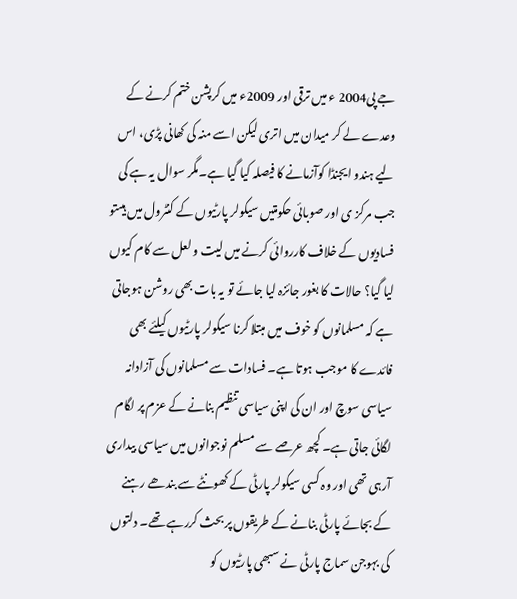جے پی2004 ء میں ترقی اور 2009ء میں کرپشن ختم کرنے کے وعدے لے کر میدان میں اتری لیکن اسے منہ کی کھانی پڑی، اس لیے ہندو ایجنڈا کوآزمانے کا فیصلہ کیا گیا ہے۔مگر سوال یہ ہے کی جب مرکز ی اور صوبائی حکومتیں سیکولر پارٹیوں کے کنٹرول میں ہیںتو فسادیوں کے خلاف کارروائی کرنے میں لیت و لعل سے کام کیوں لیا گیا؟ حالات کا بغور جائزہ لیا جائے تو یہ بات بھی روشن ہوجاتی ہے کہ مسلمانوں کو خوف میں مبتلا کرنا سیکولر پارٹیوں کیلئے بھی فائدے کا موجب ہوتا ہے۔ فسادات سے مسلمانوں کی آزادانہ سیاسی سوچ اور ان کی اپنی سیاسی تنظیم بنانے کے عزم پر لگام لگائی جاتی ہے۔ کچھ عرصے سے مسلم نوجوانوں میں سیاسی بیداری آرہی تھی اور وہ کسی سیکولر پارٹی کے کھونٹے سے بندھے رہنے کے بجائے پارٹی بنانے کے طریقوں پر بحث کررہے تھے۔ دلتوں کی بہوجن سماج پارٹی نے سبھی پارٹیوں کو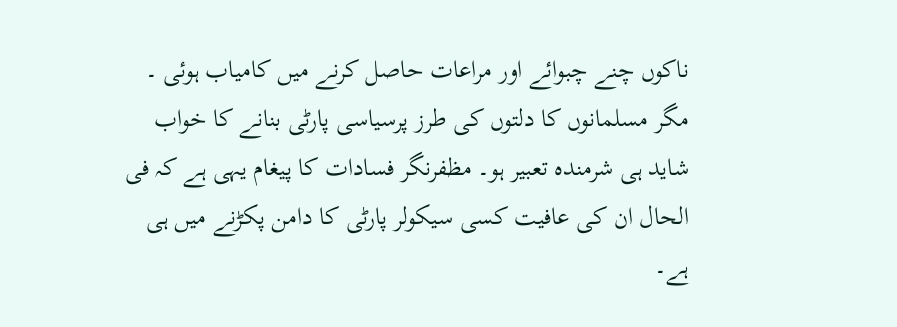ناکوں چنے چبوائے اور مراعات حاصل کرنے میں کامیاب ہوئی ۔ مگر مسلمانوں کا دلتوں کی طرز پرسیاسی پارٹی بنانے کا خواب شاید ہی شرمندہ تعبیر ہو۔ مظفرنگر فسادات کا پیغام یہی ہے کہ فی الحال ان کی عافیت کسی سیکولر پارٹی کا دامن پکڑنے میں ہی ہے۔